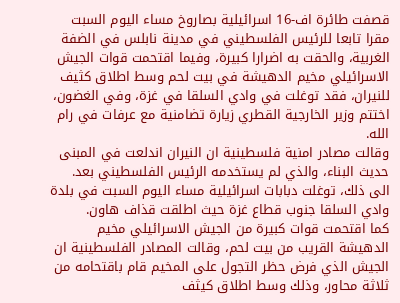قصفت طائرة اف-16 اسرائيلية بصاروخ مساء اليوم السبت مقرا تابعا للرئيس الفلسطيني في مدينة نابلس في الضفة الغربية، والحقت به اضرارا كبيرة، وفيما اقتحمت قوات الجيش الاسرائيلي مخيم الدهيشة في بيت لحم وسط اطلاق كثيف للنيران، فقد توغلت في وادي السلقا في غزة، وفي الغضون، اختتم وزير الخارجية القطري زيارة تضامنية مع عرفات في رام الله.
وقالت مصادر امنية فلسطينية ان النيران اندلعت في المبنى حديث البناء، والذي لم يستخدمه الرئيس الفلسطيني بعد.
الى ذلك، توغلت دبابات اسرائيلية مساء اليوم السبت في بلدة وادي السلقا جنوب قطاع غزة حيث اطلقت قذاف هاون.
كما اقتحمت قوات كبيرة من الجيش الاسرائيلي مخيم الدهيشة القريب من بيت لحم، وقالت المصادر الفلسطينية ان الجيش الذي فرض حظر التجول على المخيم قام باقتحامه من ثلاثة محاور، وذلك وسط اطلاق كيثف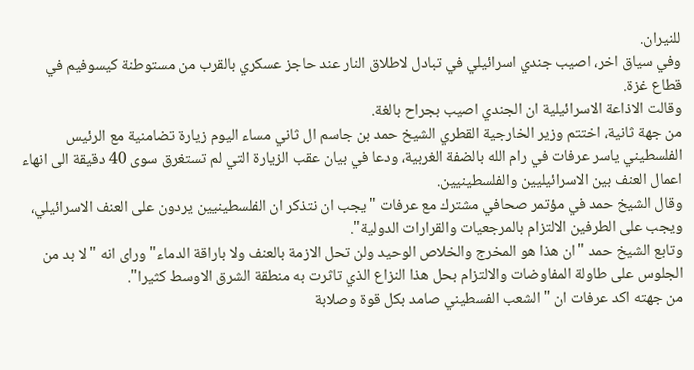للنيران.
وفي سياق اخر، اصيب جندي اسرائيلي في تبادل لاطلاق النار عند حاجز عسكري بالقرب من مستوطنة كيسوفيم في قطاع غزة.
وقالت الاذاعة الاسرائيلية ان الجندي اصيب بجراح بالغة.
من جهة ثانية، اختتم وزير الخارجية القطري الشيخ حمد بن جاسم ال ثاني مساء اليوم زيارة تضامنية مع الرئيس الفلسطيني ياسر عرفات في رام الله بالضفة الغربية، ودعا في بيان عقب الزيارة التي لم تستغرق سوى 40 دقيقة الى انهاء اعمال العنف بين الاسرائيليين والفلسطينيين.
وقال الشيخ حمد في مؤتمر صحافي مشترك مع عرفات "يجب ان نتذكر ان الفلسطينيين يردون على العنف الاسرائيلي، ويجب على الطرفين الالتزام بالمرجعيات والقرارات الدولية".
وتابع الشيخ حمد "ان هذا هو المخرج والخلاص الوحيد ولن تحل الازمة بالعنف ولا باراقة الدماء" وراى انه "لا بد من الجلوس على طاولة المفاوضات والالتزام بحل هذا النزاع الذي تاثرت به منطقة الشرق الاوسط كثيرا".
من جهته اكد عرفات ان "الشعب الفسطيني صامد بكل قوة وصلابة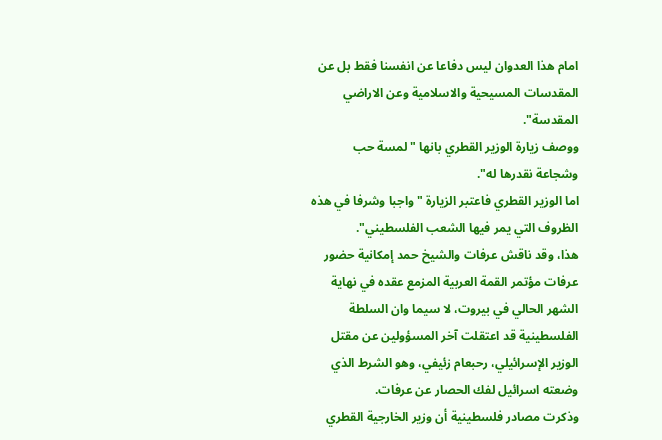امام هذا العدوان ليس دفاعا عن انفسنا فقط بل عن المقدسات المسيحية والاسلامية وعن الاراضي المقدسة".
ووصف زيارة الوزير القطري بانها "لمسة حب وشجاعة نقدرها له".
اما الوزير القطري فاعتبر الزيارة "واجبا وشرفا في هذه الظروف التي يمر فيها الشعب الفلسطيني".
هذا، وقد ناقش عرفات والشيخ حمد إمكانية حضور عرفات مؤتمر القمة العربية المزمع عقده في نهاية الشهر الحالي في بيروت، لا سيما وان السلطة الفلسطينية قد اعتقلت آخر المسؤولين عن مقتل الوزير الإسرائيلي، رحبعام زئيفي، وهو الشرط الذي وضعته اسرائيل لفك الحصار عن عرفات.
وذكرت مصادر فلسطينية أن وزير الخارجية القطري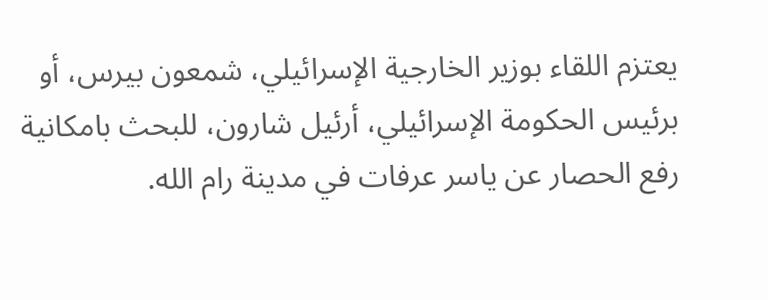يعتزم اللقاء بوزير الخارجية الإسرائيلي، شمعون بيرس، أو برئيس الحكومة الإسرائيلي، أرئيل شارون، للبحث بامكانية رفع الحصار عن ياسر عرفات في مدينة رام الله.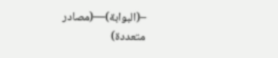–(البوابة)—(مصادر متعددة)